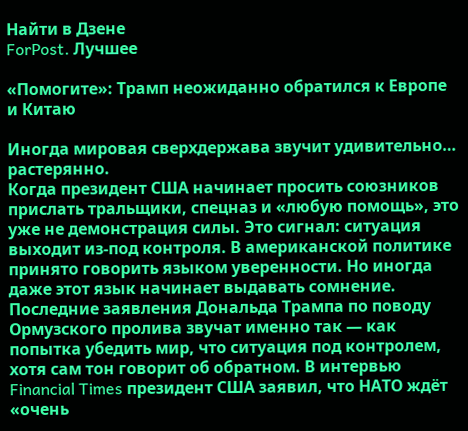Найти в Дзене
ForPost. Лучшее

«Помогите»: Трамп неожиданно обратился к Европе и Китаю

Иногда мировая сверхдержава звучит удивительно… растерянно.
Когда президент США начинает просить союзников прислать тральщики, спецназ и «любую помощь», это уже не демонстрация силы. Это сигнал: ситуация выходит из-под контроля. В американской политике принято говорить языком уверенности. Но иногда даже этот язык начинает выдавать сомнение. Последние заявления Дональда Трампа по поводу Ормузского пролива звучат именно так — как попытка убедить мир, что ситуация под контролем, хотя сам тон говорит об обратном. В интервью Financial Times президент США заявил, что НАТО ждёт «очень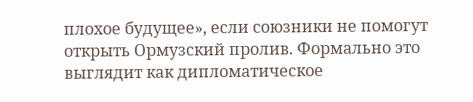плохое будущее», если союзники не помогут открыть Ормузский пролив. Формально это выглядит как дипломатическое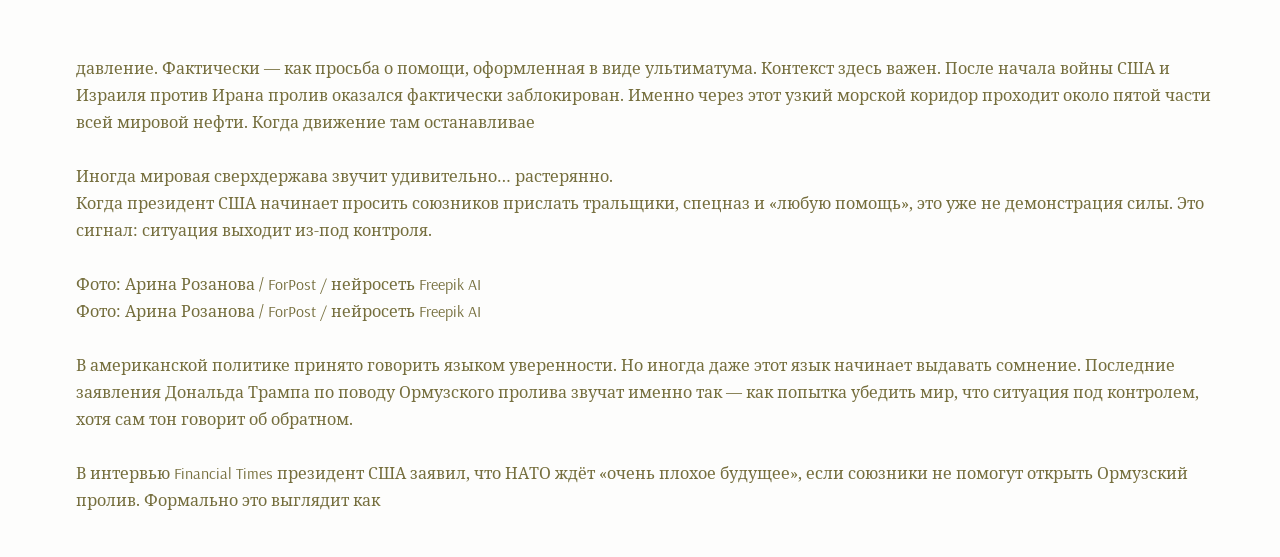давление. Фактически — как просьба о помощи, оформленная в виде ультиматума. Контекст здесь важен. После начала войны США и Израиля против Ирана пролив оказался фактически заблокирован. Именно через этот узкий морской коридор проходит около пятой части всей мировой нефти. Когда движение там останавливае

Иногда мировая сверхдержава звучит удивительно… растерянно.
Когда президент США начинает просить союзников прислать тральщики, спецназ и «любую помощь», это уже не демонстрация силы. Это сигнал: ситуация выходит из-под контроля.

Фото: Арина Розанова / ForPost / нейросеть Freepik AI
Фото: Арина Розанова / ForPost / нейросеть Freepik AI

В американской политике принято говорить языком уверенности. Но иногда даже этот язык начинает выдавать сомнение. Последние заявления Дональда Трампа по поводу Ормузского пролива звучат именно так — как попытка убедить мир, что ситуация под контролем, хотя сам тон говорит об обратном.

В интервью Financial Times президент США заявил, что НАТО ждёт «очень плохое будущее», если союзники не помогут открыть Ормузский пролив. Формально это выглядит как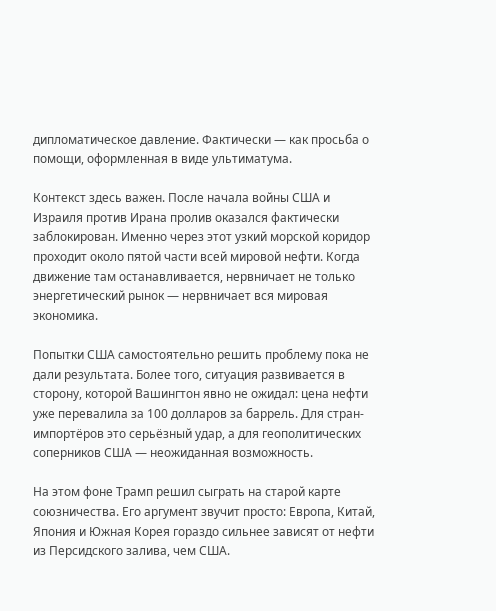дипломатическое давление. Фактически — как просьба о помощи, оформленная в виде ультиматума.

Контекст здесь важен. После начала войны США и Израиля против Ирана пролив оказался фактически заблокирован. Именно через этот узкий морской коридор проходит около пятой части всей мировой нефти. Когда движение там останавливается, нервничает не только энергетический рынок — нервничает вся мировая экономика.

Попытки США самостоятельно решить проблему пока не дали результата. Более того, ситуация развивается в сторону, которой Вашингтон явно не ожидал: цена нефти уже перевалила за 100 долларов за баррель. Для стран-импортёров это серьёзный удар, а для геополитических соперников США — неожиданная возможность.

На этом фоне Трамп решил сыграть на старой карте союзничества. Его аргумент звучит просто: Европа, Китай, Япония и Южная Корея гораздо сильнее зависят от нефти из Персидского залива, чем США.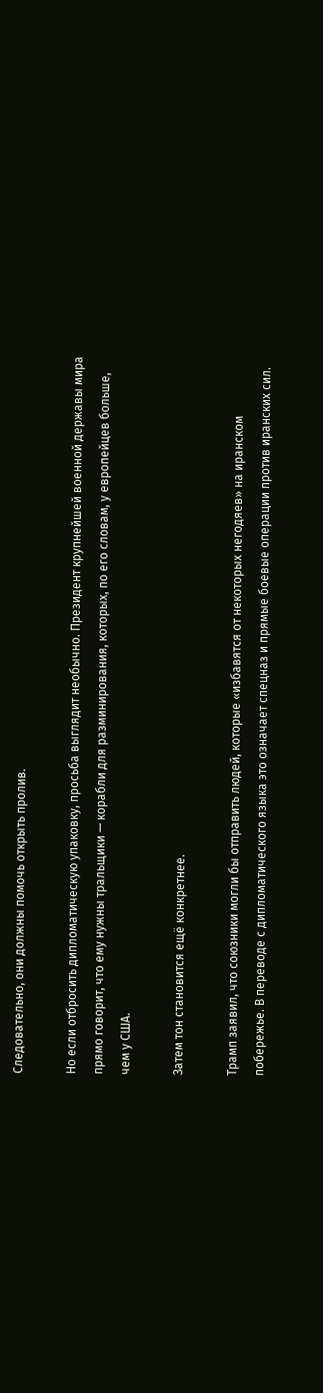Следовательно, они должны помочь открыть пролив.

Но если отбросить дипломатическую упаковку, просьба выглядит необычно. Президент крупнейшей военной державы мира прямо говорит, что ему нужны тральщики — корабли для разминирования, которых, по его словам, у европейцев больше, чем у США.

Затем тон становится ещё конкретнее.

Трамп заявил, что союзники могли бы отправить людей, которые «избавятся от некоторых негодяев» на иранском побережье. В переводе с дипломатического языка это означает спецназ и прямые боевые операции против иранских сил.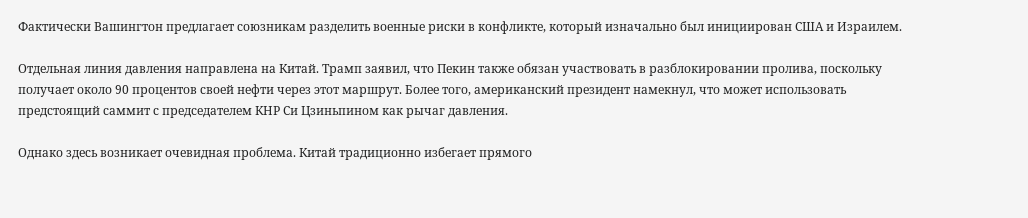Фактически Вашингтон предлагает союзникам разделить военные риски в конфликте, который изначально был инициирован США и Израилем.

Отдельная линия давления направлена на Китай. Трамп заявил, что Пекин также обязан участвовать в разблокировании пролива, поскольку получает около 90 процентов своей нефти через этот маршрут. Более того, американский президент намекнул, что может использовать предстоящий саммит с председателем КНР Си Цзиньпином как рычаг давления.

Однако здесь возникает очевидная проблема. Китай традиционно избегает прямого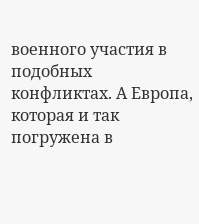военного участия в подобных конфликтах. А Европа, которая и так погружена в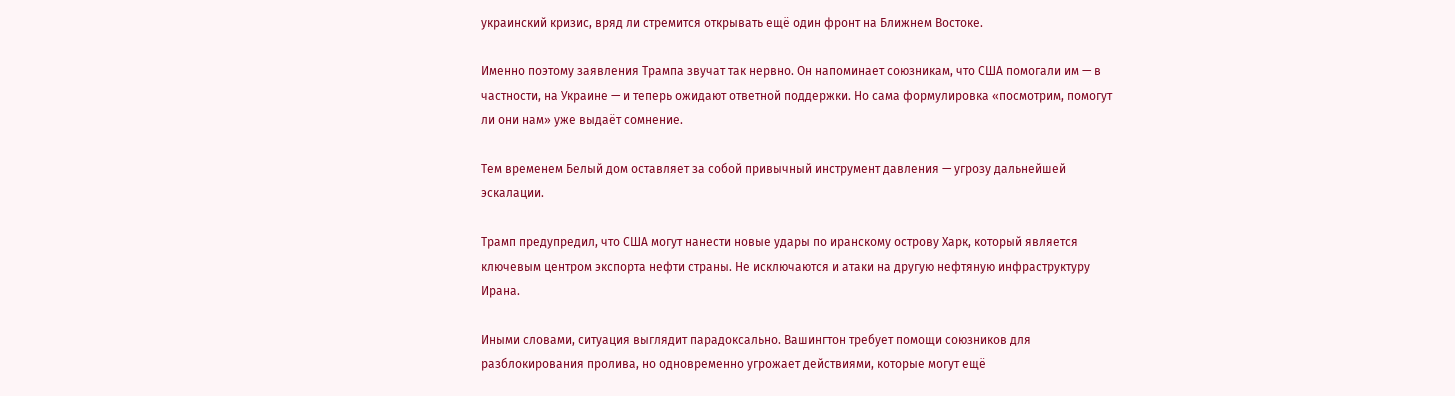украинский кризис, вряд ли стремится открывать ещё один фронт на Ближнем Востоке.

Именно поэтому заявления Трампа звучат так нервно. Он напоминает союзникам, что США помогали им — в частности, на Украине — и теперь ожидают ответной поддержки. Но сама формулировка «посмотрим, помогут ли они нам» уже выдаёт сомнение.

Тем временем Белый дом оставляет за собой привычный инструмент давления — угрозу дальнейшей эскалации.

Трамп предупредил, что США могут нанести новые удары по иранскому острову Харк, который является ключевым центром экспорта нефти страны. Не исключаются и атаки на другую нефтяную инфраструктуру Ирана.

Иными словами, ситуация выглядит парадоксально. Вашингтон требует помощи союзников для разблокирования пролива, но одновременно угрожает действиями, которые могут ещё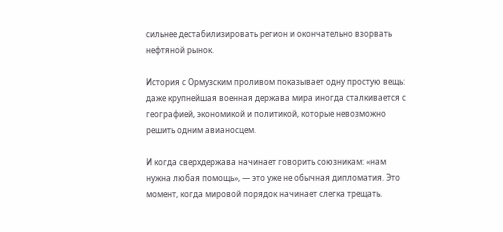сильнее дестабилизировать регион и окончательно взорвать нефтяной рынок.

История с Ормузским проливом показывает одну простую вещь: даже крупнейшая военная держава мира иногда сталкивается с географией, экономикой и политикой, которые невозможно решить одним авианосцем.

И когда сверхдержава начинает говорить союзникам: «нам нужна любая помощь», — это уже не обычная дипломатия. Это момент, когда мировой порядок начинает слегка трещать.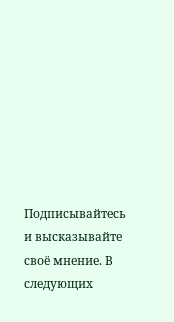Подписывайтесь и высказывайте своё мнение. В следующих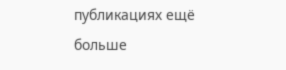публикациях ещё больше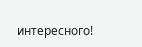интересного!